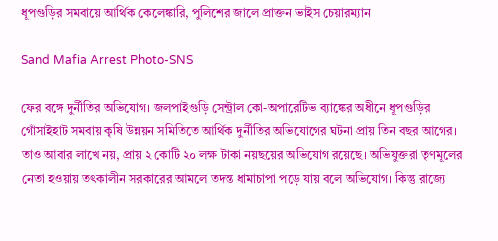ধূপগুড়ির সমবায়ে আর্থিক কেলেঙ্কারি, পুলিশের জালে প্রাক্তন ভাইস চেয়ারম্যান

Sand Mafia Arrest Photo-SNS

ফের বঙ্গে দুর্নীতির অভিযোগ। জলপাইগুড়ি সেন্ট্রাল কো-অপারেটিভ ব্যাঙ্কের অধীনে ধূপগুড়ির গোঁসাইহাট সমবায় কৃষি উন্নয়ন সমিতিতে আর্থিক দুর্নীতির অভিযোগের ঘটনা প্রায় তিন বছর আগের। তাও আবার লাখে নয়, প্রায় ২ কোটি ২০ লক্ষ টাকা নয়ছয়ের অভিযোগ রয়েছে। অভিযুক্তরা তৃণমূলের নেতা হওয়ায় তৎকালীন সরকারের আমলে তদন্ত ধামাচাপা পড়ে যায় বলে অভিযোগ। কিন্তু রাজ্যে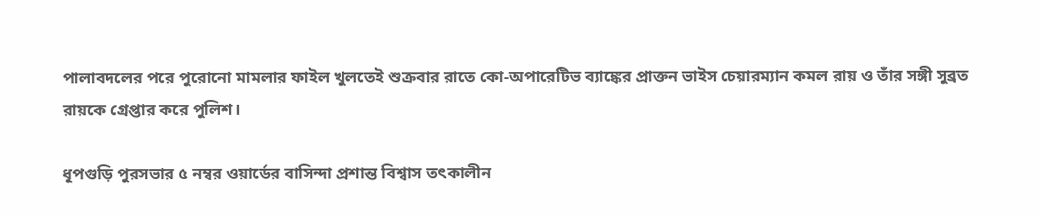পালাবদলের পরে পুরোনো মামলার ফাইল খুলতেই শুক্রবার রাতে কো-অপারেটিভ ব্যাঙ্কের প্রাক্তন ভাইস চেয়ারম্যান কমল রায় ও তাঁর সঙ্গী সুব্রত রায়কে গ্রেপ্তার করে পুলিশ।

ধূপগুড়ি পুরসভার ৫ নম্বর ওয়ার্ডের বাসিন্দা প্রশান্ত বিশ্বাস তৎকালীন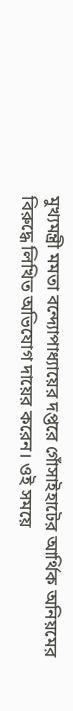মুখ্যমন্ত্রী মমতা বন্দ্যোপাধ্যায়ের দপ্তরে গোঁসাইহাটের আর্থিক অনিয়মের বিরুদ্ধে লিখিত অভিযোগ দায়ের করেন। ওই সময়ে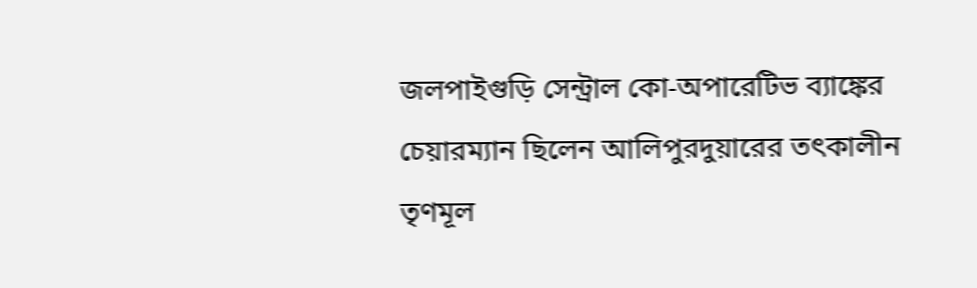জলপাইগুড়ি সেন্ট্রাল কো-অপারেটিভ ব্যাঙ্কের চেয়ারম্যান ছিলেন আলিপুরদুয়ারের তৎকালীন তৃণমূল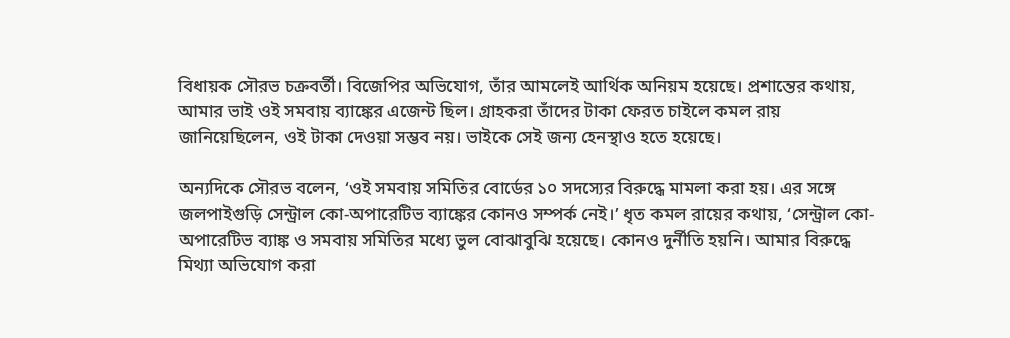বিধায়ক সৌরভ চক্রবর্তী। বিজেপির অভিযোগ, তাঁর আমলেই আর্থিক অনিয়ম হয়েছে। প্রশান্তের কথায়, আমার ভাই ওই সমবায় ব্যাঙ্কের এজেন্ট ছিল। গ্রাহকরা তাঁদের টাকা ফেরত চাইলে কমল রায় জানিয়েছিলেন, ওই টাকা দেওয়া সম্ভব নয়। ভাইকে সেই জন্য হেনস্থাও হতে হয়েছে।

অন্যদিকে সৌরভ বলেন, ‘ওই সমবায় সমিতির বোর্ডের ১০ সদস্যের বিরুদ্ধে মামলা করা হয়। এর সঙ্গে জলপাইগুড়ি সেন্ট্রাল কো-অপারেটিভ ব্যাঙ্কের কোনও সম্পর্ক নেই।’ ধৃত কমল রায়ের কথায়, ‘সেন্ট্রাল কো-অপারেটিভ ব্যাঙ্ক ও সমবায় সমিতির মধ্যে ভুল বোঝাবুঝি হয়েছে। কোনও দুর্নীতি হয়নি। আমার বিরুদ্ধে মিথ্যা অভিযোগ করা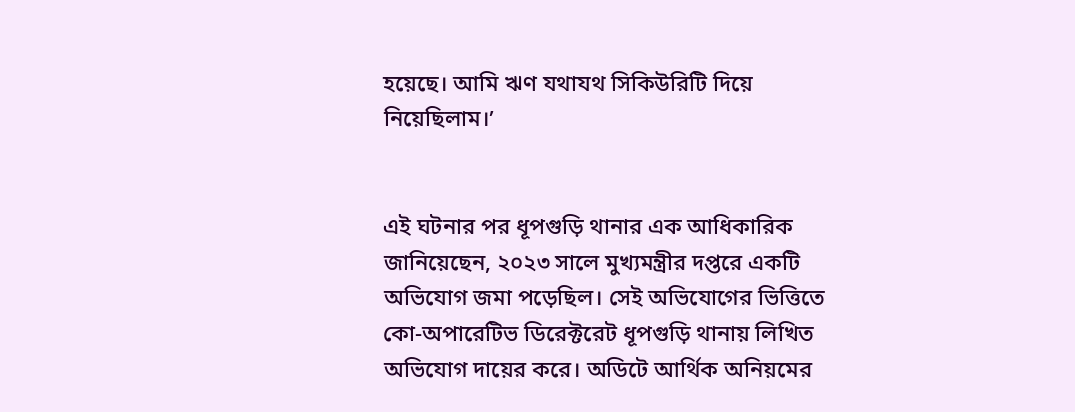হয়েছে। আমি ঋণ যথাযথ সিকিউরিটি দিয়ে নিয়েছিলাম।’


এই ঘটনার পর ধূপগুড়ি থানার এক আধিকারিক জানিয়েছেন, ২০২৩ সালে মুখ্যমন্ত্রীর দপ্তরে একটি অভিযোগ জমা পড়েছিল। সেই অভিযোগের ভিত্তিতে কো-অপারেটিভ ডিরেক্টরেট ধূপগুড়ি থানায় লিখিত অভিযোগ দায়ের করে। অডিটে আর্থিক অনিয়মের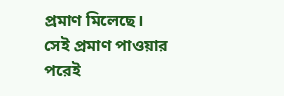প্রমাণ মিলেছে। সেই প্রমাণ পাওয়ার পরেই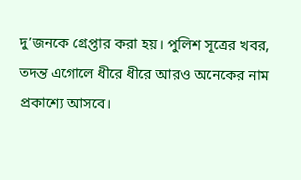দু’জনকে গ্রেপ্তার করা হয়। পুলিশ সূত্রের খবর, তদন্ত এগোলে ধীরে ধীরে আরও অনেকের নাম প্রকাশ্যে আসবে।